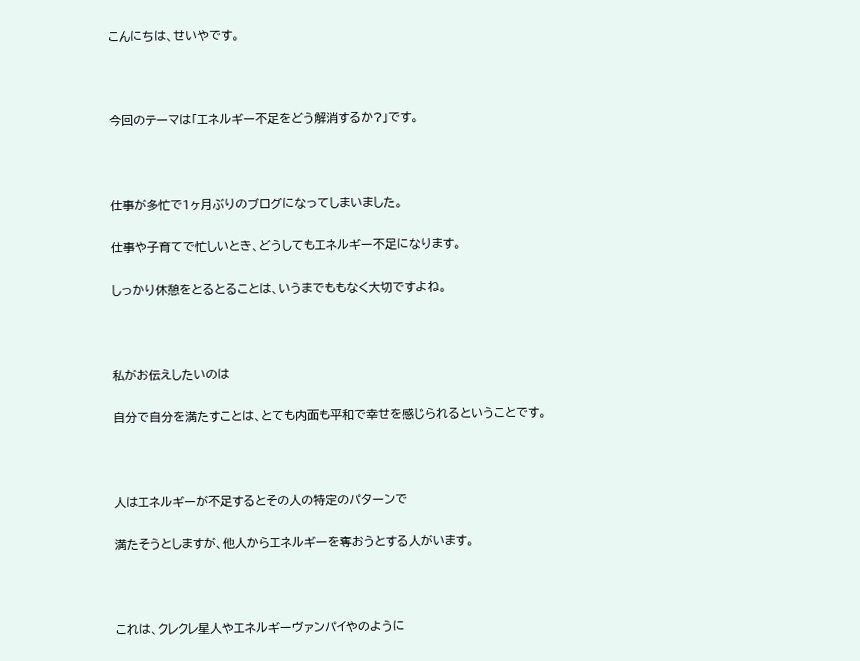こんにちは、せいやです。



今回のテーマは「エネルギー不足をどう解消するか?」です。



仕事が多忙で1ヶ月ぶりのブログになってしまいました。

仕事や子育てで忙しいとき、どうしてもエネルギー不足になります。

しっかり休憩をとるとることは、いうまでももなく大切ですよね。



私がお伝えしたいのは

自分で自分を満たすことは、とても内面も平和で幸せを感じられるということです。



人はエネルギーが不足するとその人の特定のパターンで

満たそうとしますが、他人からエネルギーを奪おうとする人がいます。



これは、クレクレ星人やエネルギーヴァンパイやのように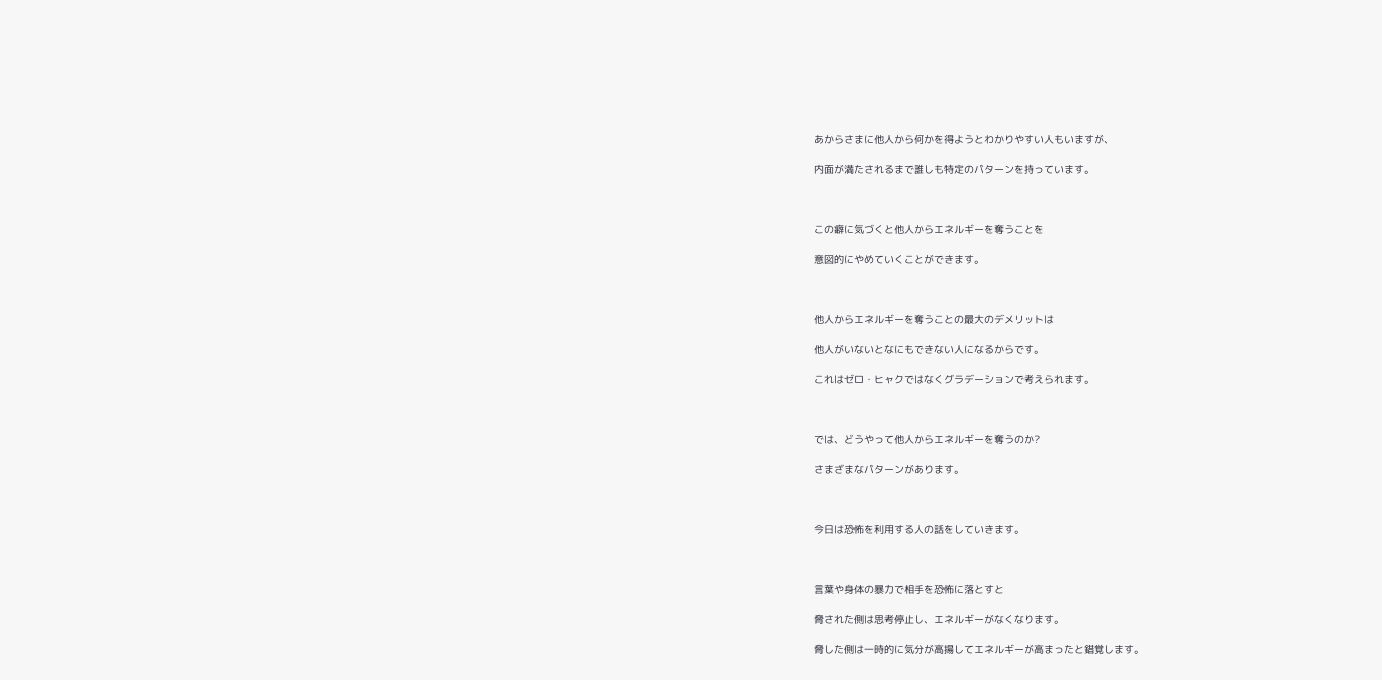あからさまに他人から何かを得ようとわかりやすい人もいますが、

内面が満たされるまで誰しも特定のパターンを持っています。



この癖に気づくと他人からエネルギーを奪うことを

意図的にやめていくことができます。



他人からエネルギーを奪うことの最大のデメリットは

他人がいないとなにもできない人になるからです。

これはゼロ・ヒャクではなくグラデーションで考えられます。



では、どうやって他人からエネルギーを奪うのか?

さまざまなパターンがあります。



今日は恐怖を利用する人の話をしていきます。



言葉や身体の暴力で相手を恐怖に落とすと

脅された側は思考停止し、エネルギーがなくなります。

脅した側は一時的に気分が高揚してエネルギーが高まったと錯覚します。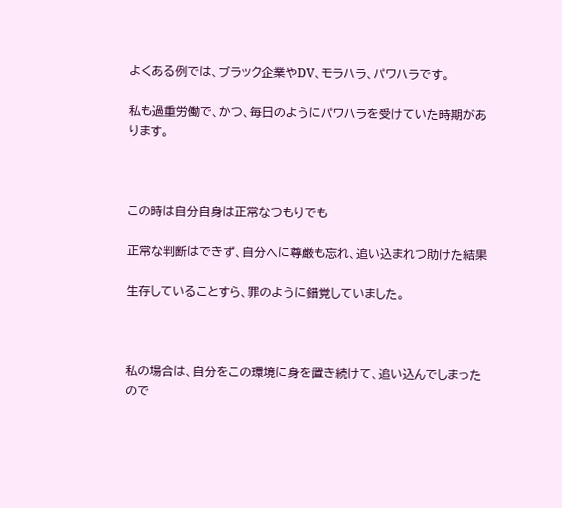よくある例では、ブラック企業やDV、モラハラ、パワハラです。

私も過重労働で、かつ、毎日のようにパワハラを受けていた時期があります。



この時は自分自身は正常なつもりでも

正常な判断はできず、自分へに尊厳も忘れ、追い込まれつ助けた結果

生存していることすら、罪のように錯覚していました。



私の場合は、自分をこの環境に身を置き続けて、追い込んでしまったので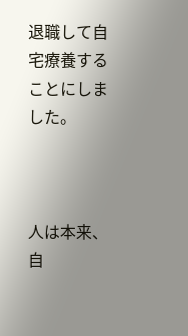退職して自宅療養することにしました。



人は本来、自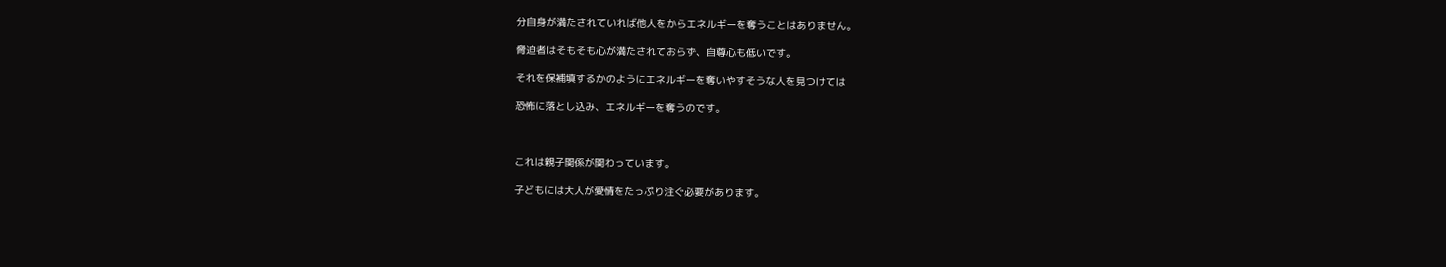分自身が満たされていれば他人をからエネルギーを奪うことはありません。

脅迫者はそもそも心が満たされておらず、自尊心も低いです。

それを保補填するかのようにエネルギーを奪いやすそうな人を見つけては

恐怖に落とし込み、エネルギーを奪うのです。



これは親子関係が関わっています。

子どもには大人が愛情をたっぷり注ぐ必要があります。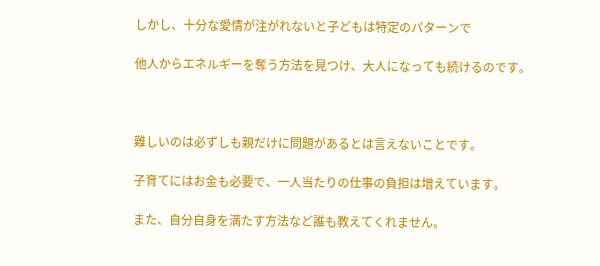しかし、十分な愛情が注がれないと子どもは特定のパターンで

他人からエネルギーを奪う方法を見つけ、大人になっても続けるのです。



難しいのは必ずしも親だけに問題があるとは言えないことです。

子育てにはお金も必要で、一人当たりの仕事の負担は増えています。

また、自分自身を満たす方法など誰も教えてくれません。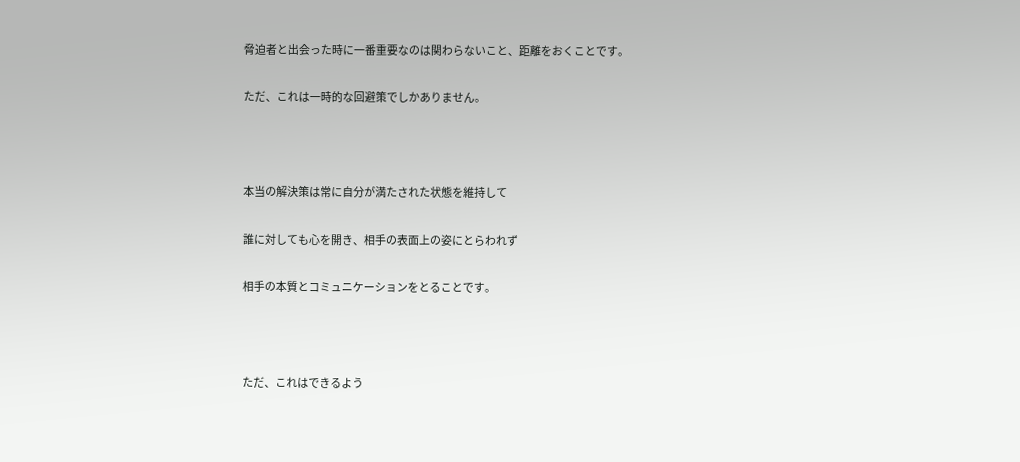脅迫者と出会った時に一番重要なのは関わらないこと、距離をおくことです。

ただ、これは一時的な回避策でしかありません。



本当の解決策は常に自分が満たされた状態を維持して

誰に対しても心を開き、相手の表面上の姿にとらわれず

相手の本質とコミュニケーションをとることです。



ただ、これはできるよう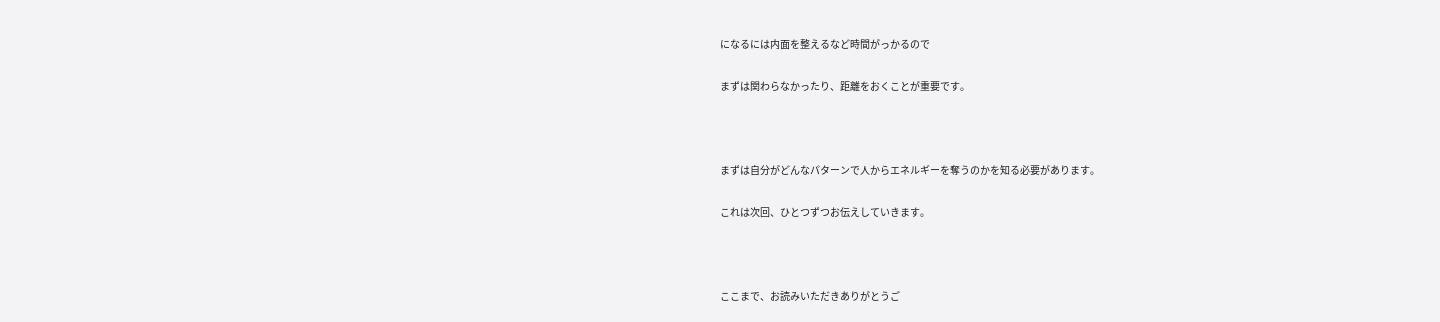になるには内面を整えるなど時間がっかるので

まずは関わらなかったり、距離をおくことが重要です。



まずは自分がどんなパターンで人からエネルギーを奪うのかを知る必要があります。

これは次回、ひとつずつお伝えしていきます。



ここまで、お読みいただきありがとうご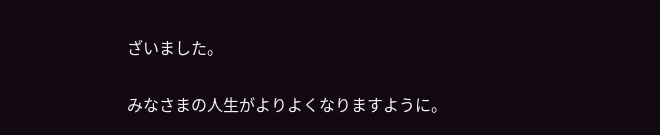ざいました。

みなさまの人生がよりよくなりますように。